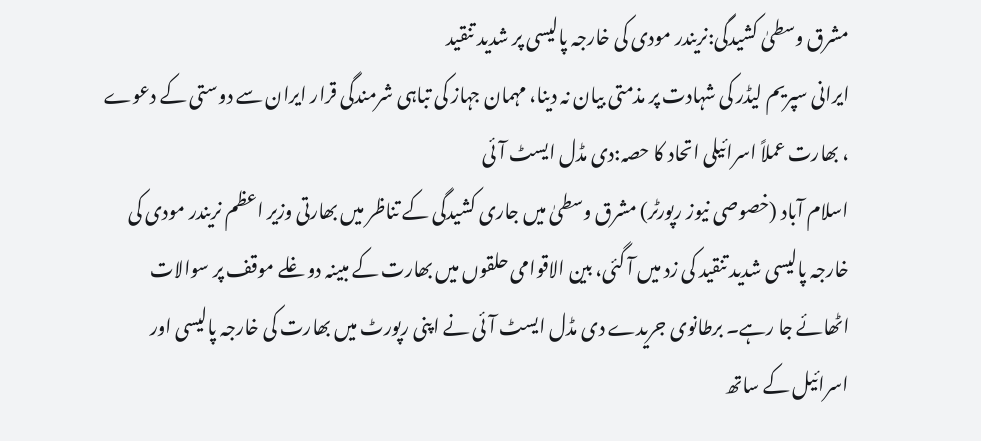مشرق وسطیٰ کشیدگی:نریندر مودی کی خارجہ پالیسی پر شدید تنقید
ایرانی سپریم لیڈر کی شہادت پر مذمتی بیان نہ دینا، مہمان جہاز کی تباہی شرمندگی قرار ایران سے دوستی کے دعوے ، بھارت عملاً اسرائیلی اتحاد کا حصہ:دی مڈل ایسٹ آئی
اسلام آباد (خصوصی نیوز رپورٹر) مشرق وسطیٰ میں جاری کشیدگی کے تناظر میں بھارتی وزیر اعظم نریندر مودی کی خارجہ پالیسی شدید تنقید کی زد میں آ گئی، بین الاقوامی حلقوں میں بھارت کے مبینہ دوغلے موقف پر سوالات اٹھائے جا رہے۔ برطانوی جریدے دی مڈل ایسٹ آئی نے اپنی رپورٹ میں بھارت کی خارجہ پالیسی اور اسرائیل کے ساتھ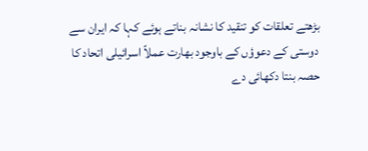بڑھتے تعلقات کو تنقید کا نشانہ بناتے ہوئے کہا کہ ایران سے دوستی کے دعوؤں کے باوجود بھارت عملاً اسرائیلی اتحاد کا حصہ بنتا دکھائی دے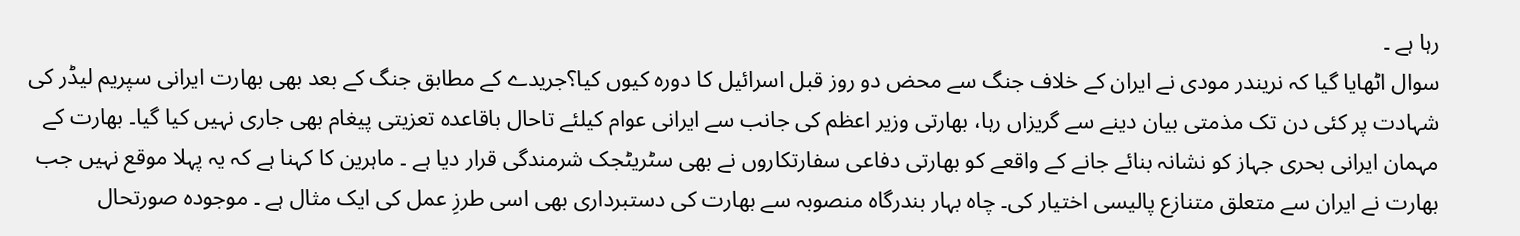رہا ہے ۔
سوال اٹھایا گیا کہ نریندر مودی نے ایران کے خلاف جنگ سے محض دو روز قبل اسرائیل کا دورہ کیوں کیا؟جریدے کے مطابق جنگ کے بعد بھی بھارت ایرانی سپریم لیڈر کی شہادت پر کئی دن تک مذمتی بیان دینے سے گریزاں رہا، بھارتی وزیر اعظم کی جانب سے ایرانی عوام کیلئے تاحال باقاعدہ تعزیتی پیغام بھی جاری نہیں کیا گیا۔ بھارت کے مہمان ایرانی بحری جہاز کو نشانہ بنائے جانے کے واقعے کو بھارتی دفاعی سفارتکاروں نے بھی سٹریٹجک شرمندگی قرار دیا ہے ۔ ماہرین کا کہنا ہے کہ یہ پہلا موقع نہیں جب بھارت نے ایران سے متعلق متنازع پالیسی اختیار کی۔ چاہ بہار بندرگاہ منصوبہ سے بھارت کی دستبرداری بھی اسی طرزِ عمل کی ایک مثال ہے ۔ موجودہ صورتحال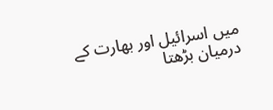میں اسرائیل اور بھارت کے درمیان بڑھتا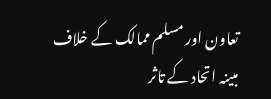تعاون اور مسلم ممالک کے خلاف مبینہ اتحاد کے تاثر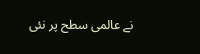نے عالمی سطح پر نئی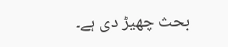بحث چھیڑ دی ہے۔